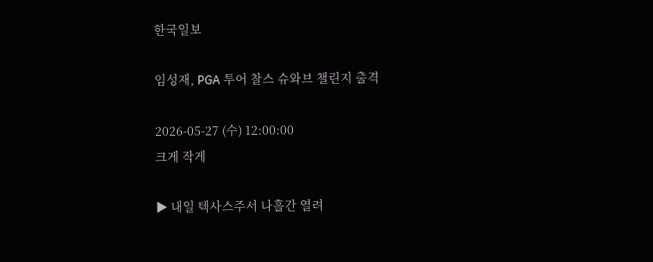한국일보

임성재, PGA 투어 찰스 슈와브 챌린지 출격

2026-05-27 (수) 12:00:00
크게 작게

▶ 내일 텍사스주서 나흘간 열려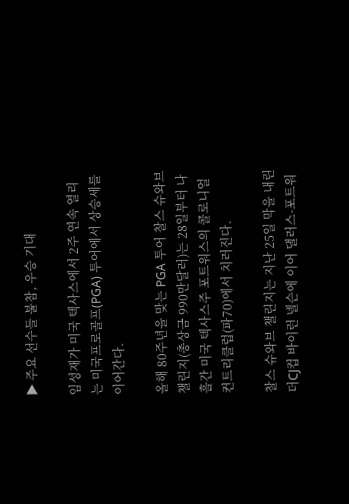▶ 주요 선수들 불참, 우승 기대

임성재가 미국 텍사스에서 2주 연속 열리는 미국프로골프(PGA) 투어에서 상승세를 이어간다.

올해 80주년을 맞는 PGA 투어 찰스 슈와브 챌린지(총상금 990만달러)는 28일부터 나흘간 미국 텍사스주 포트워스의 콜로니얼 컨트리클럽(파70)에서 치러진다.

찰스 슈와브 챌린지는 지난 25일 막을 내린 더CJ컵 바이런 넬슨에 이어 댈러스-포트워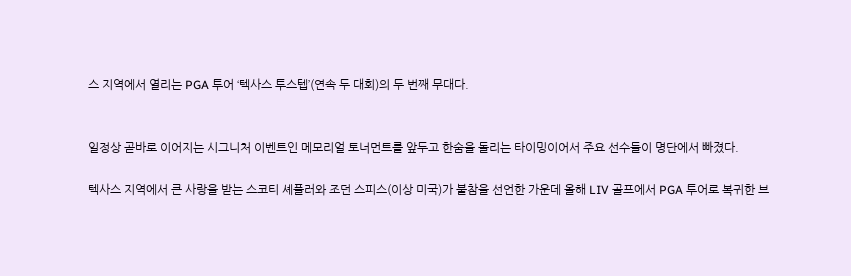스 지역에서 열리는 PGA 투어 ‘텍사스 투스텝’(연속 두 대회)의 두 번째 무대다.


일정상 곧바로 이어지는 시그니처 이벤트인 메모리얼 토너먼트를 앞두고 한숨을 돌리는 타이밍이어서 주요 선수들이 명단에서 빠졌다.

텍사스 지역에서 큰 사랑을 받는 스코티 셰플러와 조던 스피스(이상 미국)가 불참을 선언한 가운데 올해 LIV 골프에서 PGA 투어로 복귀한 브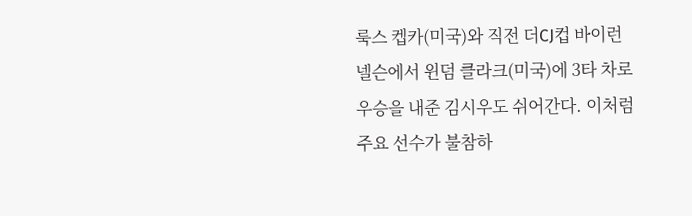룩스 켑카(미국)와 직전 더CJ컵 바이런 넬슨에서 윈덤 클라크(미국)에 3타 차로 우승을 내준 김시우도 쉬어간다. 이처럼 주요 선수가 불참하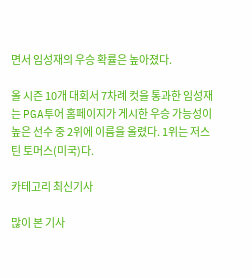면서 임성재의 우승 확률은 높아졌다.

올 시즌 10개 대회서 7차례 컷을 통과한 임성재는 PGA투어 홈페이지가 게시한 우승 가능성이 높은 선수 중 2위에 이름을 올렸다. 1위는 저스틴 토머스(미국)다.

카테고리 최신기사

많이 본 기사